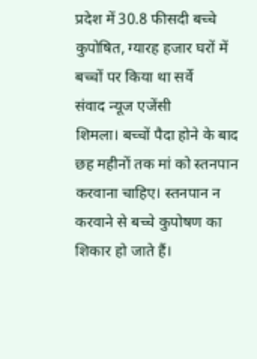प्रदेश में 30.8 फीसदी बच्चे कुपोषित, ग्यारह हजार घरों में बच्चों पर किया था सर्वे
संवाद न्यूज एजेंसी
शिमला। बच्चों पैदा होने के बाद छह महीनों तक मां को स्तनपान करवाना चाहिए। स्तनपान न करवाने से बच्चे कुपोषण का शिकार हो जाते हैं।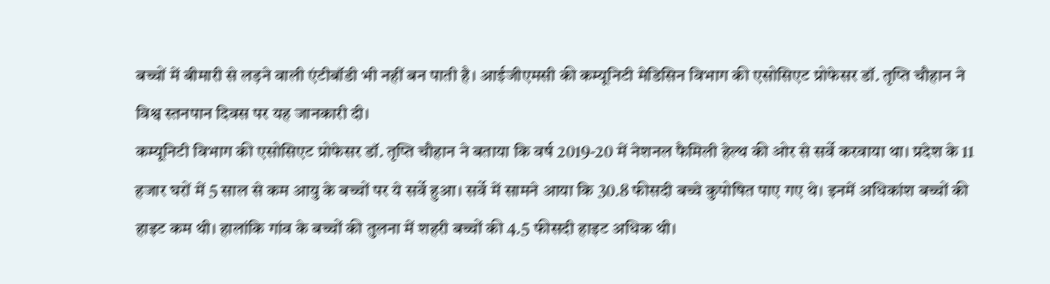बच्चों में बीमारी से लड़ने वाली एंटीबॉडी भी नहीं बन पाती है। आईजीएमसी की कम्यूनिटी मेडिसिन विभाग की एसोसिएट प्रोफेसर डॉ. तृप्ति चौहान ने विश्व स्तनपान दिवस पर यह जानकारी दी।
कम्यूनिटी विभाग की एसोसिएट प्रोफेसर डॉ. तृप्ति चौहान ने बताया कि वर्ष 2019-20 में नेशनल फैमिली हेल्थ की ओर से सर्वे करवाया था। प्रदेश के 11 हजार घरों में 5 साल से कम आयु के बच्चों पर ये सर्वे हुआ। सर्वे में सामने आया कि 30.8 फीसदी बच्चे कुपोषित पाए गए थे। इनमें अधिकांश बच्चों की हाइट कम थी। हालांकि गांव के बच्चों की तुलना में शहरी बच्चों की 4.5 फीसदी हाइट अधिक थी।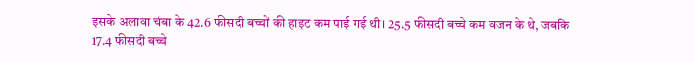इसके अलावा चंबा के 42.6 फीसदी बच्चों की हाइट कम पाई गई थी। 25.5 फीसदी बच्चे कम वजन के थे, जबकि 17.4 फीसदी बच्चे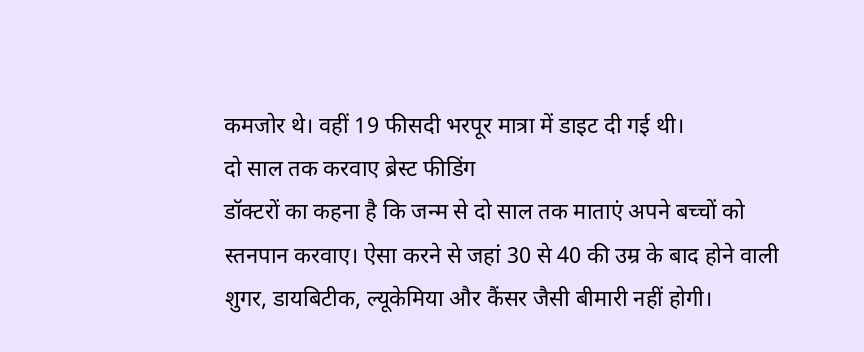कमजोर थे। वहीं 19 फीसदी भरपूर मात्रा में डाइट दी गई थी।
दो साल तक करवाए ब्रेस्ट फीडिंग
डॉक्टरों का कहना है कि जन्म से दो साल तक माताएं अपने बच्चों को स्तनपान करवाए। ऐसा करने से जहां 30 से 40 की उम्र के बाद होने वाली शुगर, डायबिटीक, ल्यूकेमिया और कैंसर जैसी बीमारी नहीं होगी।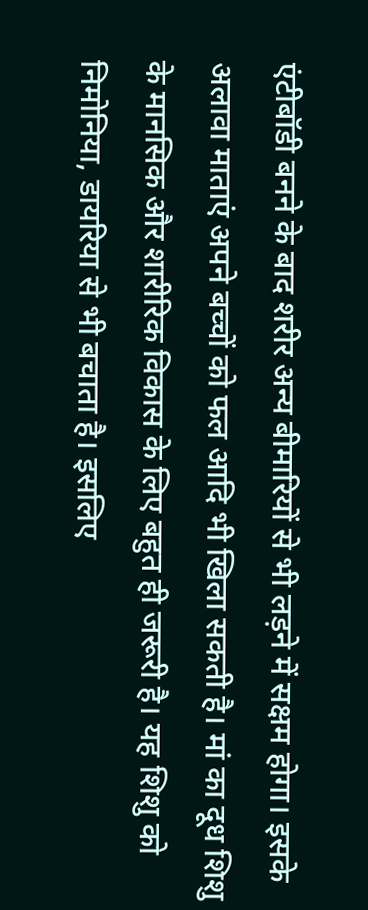एंटीबॉडी बनने के बाद शरीर अन्य बीमारियों से भी लड़ने में सक्षम होगा। इसके अलावा माताएं अपने बच्चों को फल आदि भी खिला सकती है। मां का दूध शिशु के मानसिक और शारीरिक विकास के लिए बहुत ही जरूरी है। यह शिशु को निमोनिया, डायरिया से भी बचाता है। इसलिए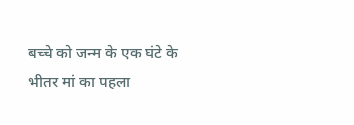बच्चे को जन्म के एक घंटे के भीतर मां का पहला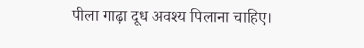पीला गाढ़ा दूध अवश्य पिलाना चाहिए।